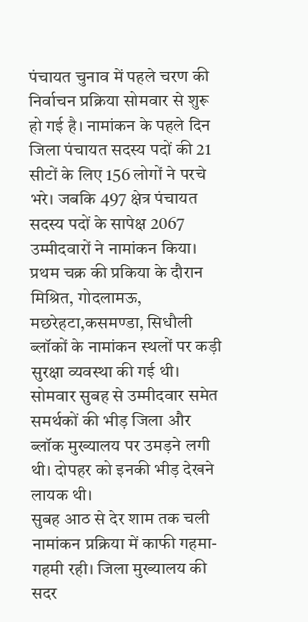पंचायत चुनाव में पहले चरण की निर्वाचन प्रक्रिया सोमवार से शुरू हो गई है। नामांकन के पहले दिन जिला पंचायत सदस्य पदों की 21 सीटों के लिए 156 लोगों ने परचे भरे। जबकि 497 क्षेत्र पंचायत सदस्य पदों के सापेक्ष 2067 उम्मीदवारों ने नामांकन किया।
प्रथम चक्र की प्रकिया के दौरान मिश्रित, गोदलामऊ, मछरेहटा,कसमण्डा, सिधौली ब्लॉकों के नामांकन स्थलों पर कड़ी सुरक्षा व्यवस्था की गई थी। सोमवार सुबह से उम्मीदवार समेत समर्थकों की भीड़ जिला और ब्लॉक मुख्यालय पर उमड़ने लगी थी। दोपहर को इनकी भीड़ देखने लायक थी।
सुबह आठ से देर शाम तक चली नामांकन प्रक्रिया में काफी गहमा-गहमी रही। जिला मुख्यालय की सदर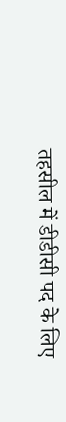तहसील में डीडीसी पद के लिए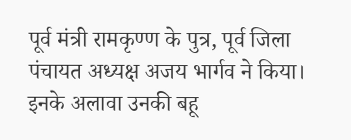पूर्व मंत्री रामकृण्ण के पुत्र, पूर्व जिला पंचायत अध्यक्ष अजय भार्गव ने किया।
इनके अलावा उनकी बहू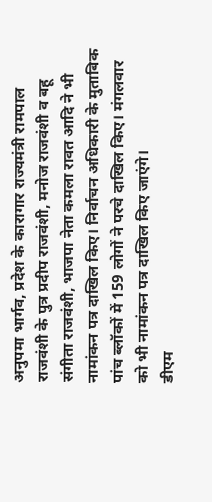अनुपमा भार्गव, प्रदेश के कारागार राज्यमंत्री रामपाल राजवंशी के पुत्र प्रदीप राजवंशी, मनोज राजवंशी व बहू संगीता राजवंशी, भाजपा नेता कमला रावत आदि ने भी नामांकन पत्र दाखिल किए। निर्वाचन अधिकारी के मुताबिक पांच ब्लॉकों में 159 लोगों ने परचे दाखिल किए। मंगलवार को भी नामांकन पत्र दाखिल किए जाएंगे।
डीएम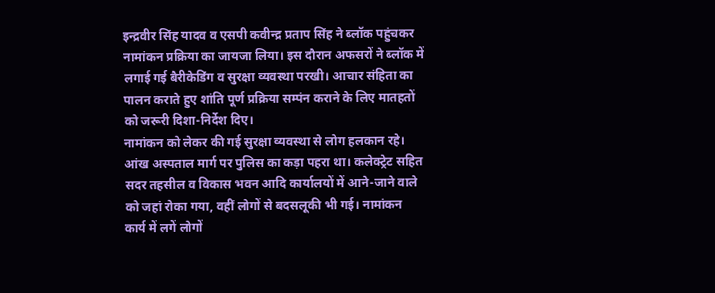इन्द्रवीर सिंह यादव व एसपी कवीन्द्र प्रताप सिंह ने ब्लॉक पहुंचकर नामांकन प्रक्रिया का जायजा लिया। इस दौरान अफसरों ने ब्लॉक में लगाई गई बैरीकेडिंग व सुरक्षा व्यवस्था परखी। आचार संहिता का पालन कराते हुए शांति पूर्ण प्रक्रिया सम्पंन कराने के लिए मातहतों को जरूरी दिशा-निर्देश दिए।
नामांकन को लेकर की गई सुरक्षा व्यवस्था से लोग हलकान रहे। आंख अस्पताल मार्ग पर पुलिस का कड़ा पहरा था। कलेक्ट्रेट सहित सदर तहसील व विकास भवन आदि कार्यालयों में आने-जाने वाले को जहां रोका गया, वहीं लोगों से बदसलूकी भी गई। नामांकन कार्य में लगें लोगों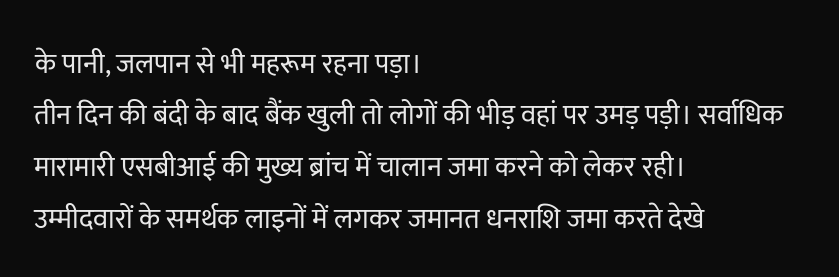के पानी, जलपान से भी महरूम रहना पड़ा।
तीन दिन की बंदी के बाद बैंक खुली तो लोगों की भीड़ वहां पर उमड़ पड़ी। सर्वाधिक मारामारी एसबीआई की मुख्य ब्रांच में चालान जमा करने को लेकर रही। उम्मीदवारों के समर्थक लाइनों में लगकर जमानत धनराशि जमा करते देखे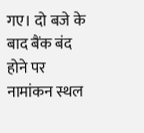गए। दो बजे के बाद बैंक बंद होने पर नामांकन स्थल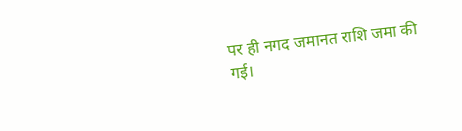पर ही नगद जमानत राशि जमा की गई।